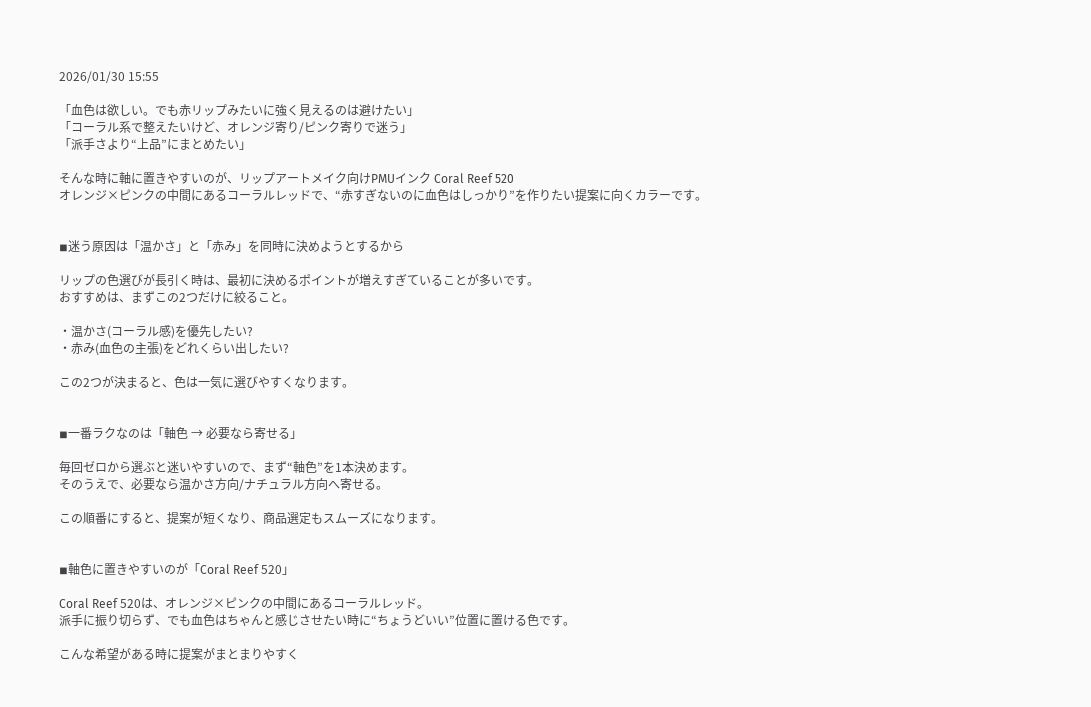2026/01/30 15:55

「血色は欲しい。でも赤リップみたいに強く見えるのは避けたい」
「コーラル系で整えたいけど、オレンジ寄り/ピンク寄りで迷う」
「派手さより“上品”にまとめたい」

そんな時に軸に置きやすいのが、リップアートメイク向けPMUインク Coral Reef 520
オレンジ×ピンクの中間にあるコーラルレッドで、“赤すぎないのに血色はしっかり”を作りたい提案に向くカラーです。


◾迷う原因は「温かさ」と「赤み」を同時に決めようとするから

リップの色選びが長引く時は、最初に決めるポイントが増えすぎていることが多いです。
おすすめは、まずこの2つだけに絞ること。

・温かさ(コーラル感)を優先したい?
・赤み(血色の主張)をどれくらい出したい?

この2つが決まると、色は一気に選びやすくなります。


◾一番ラクなのは「軸色 → 必要なら寄せる」

毎回ゼロから選ぶと迷いやすいので、まず“軸色”を1本決めます。
そのうえで、必要なら温かさ方向/ナチュラル方向へ寄せる。

この順番にすると、提案が短くなり、商品選定もスムーズになります。


◾軸色に置きやすいのが「Coral Reef 520」

Coral Reef 520は、オレンジ×ピンクの中間にあるコーラルレッド。
派手に振り切らず、でも血色はちゃんと感じさせたい時に“ちょうどいい”位置に置ける色です。

こんな希望がある時に提案がまとまりやすく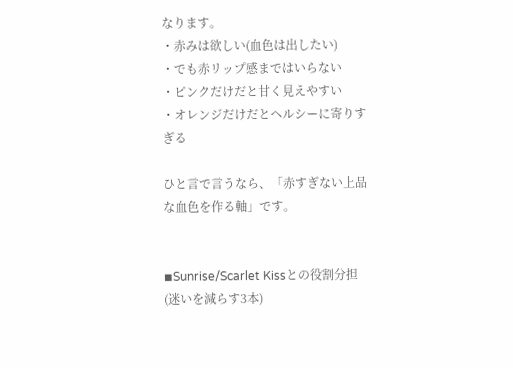なります。
・赤みは欲しい(血色は出したい)
・でも赤リップ感まではいらない
・ピンクだけだと甘く見えやすい
・オレンジだけだとヘルシーに寄りすぎる

ひと言で言うなら、「赤すぎない上品な血色を作る軸」です。


◾Sunrise/Scarlet Kissとの役割分担(迷いを減らす3本)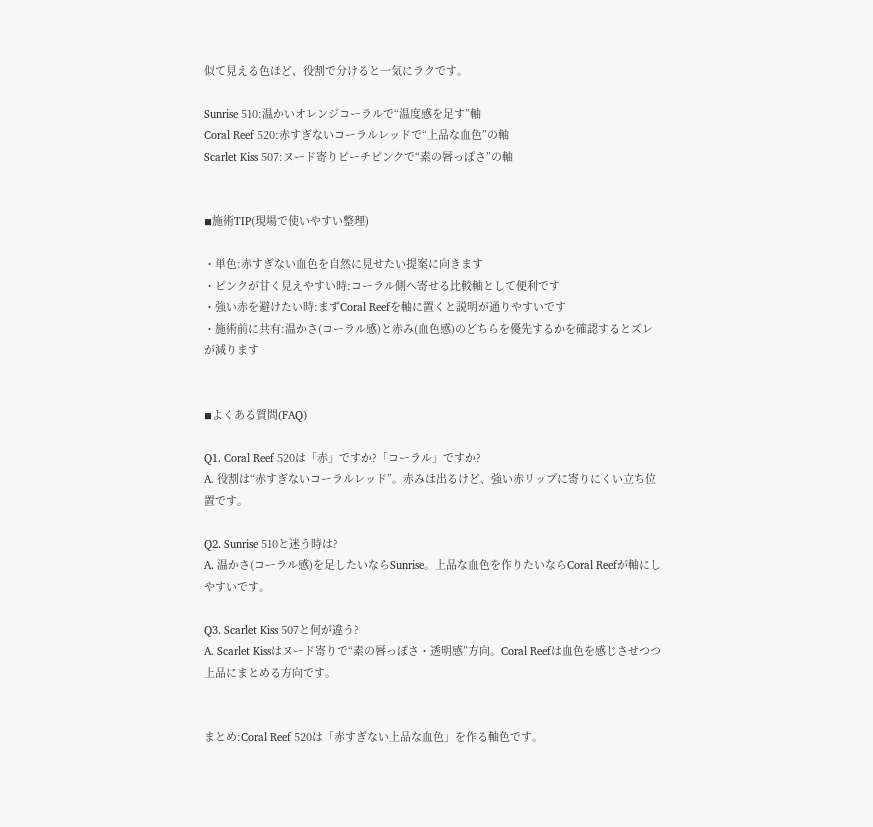似て見える色ほど、役割で分けると一気にラクです。

Sunrise 510:温かいオレンジコーラルで“温度感を足す”軸
Coral Reef 520:赤すぎないコーラルレッドで“上品な血色”の軸
Scarlet Kiss 507:ヌード寄りピーチピンクで“素の唇っぽさ”の軸


◾施術TIP(現場で使いやすい整理)

・単色:赤すぎない血色を自然に見せたい提案に向きます
・ピンクが甘く見えやすい時:コーラル側へ寄せる比較軸として便利です
・強い赤を避けたい時:まずCoral Reefを軸に置くと説明が通りやすいです
・施術前に共有:温かさ(コーラル感)と赤み(血色感)のどちらを優先するかを確認するとズレが減ります


◾よくある質問(FAQ)

Q1. Coral Reef 520は「赤」ですか?「コーラル」ですか?
A. 役割は“赤すぎないコーラルレッド”。赤みは出るけど、強い赤リップに寄りにくい立ち位置です。

Q2. Sunrise 510と迷う時は?
A. 温かさ(コーラル感)を足したいならSunrise。上品な血色を作りたいならCoral Reefが軸にしやすいです。

Q3. Scarlet Kiss 507と何が違う?
A. Scarlet Kissはヌード寄りで“素の唇っぽさ・透明感”方向。Coral Reefは血色を感じさせつつ上品にまとめる方向です。


まとめ:Coral Reef 520は「赤すぎない上品な血色」を作る軸色です。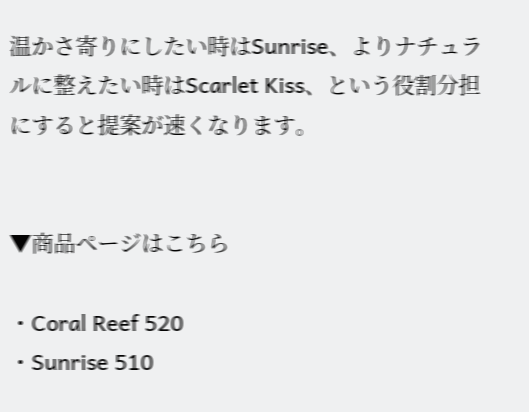温かさ寄りにしたい時はSunrise、よりナチュラルに整えたい時はScarlet Kiss、という役割分担にすると提案が速くなります。


▼商品ページはこちら

・Coral Reef 520
・Sunrise 510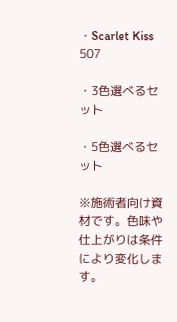・Scarlet Kiss 507

・3色選べるセット

・5色選べるセット

※施術者向け資材です。色味や仕上がりは条件により変化します。